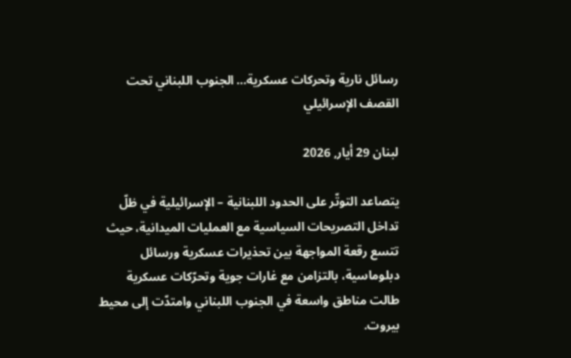رسائل نارية وتحركات عسكرية… الجنوب اللبناني تحت القصف الإسرائيلي

لبنان 29 أيار, 2026

يتصاعد التوتّر على الحدود اللبنانية – الإسرائيلية في ظلّ تداخل التصريحات السياسية مع العمليات الميدانية، حيث تتسع رقعة المواجهة بين تحذيرات عسكرية ورسائل دبلوماسية، بالتزامن مع غارات جوية وتحرّكات عسكرية طالت مناطق واسعة في الجنوب اللبناني وامتدّت إلى محيط بيروت.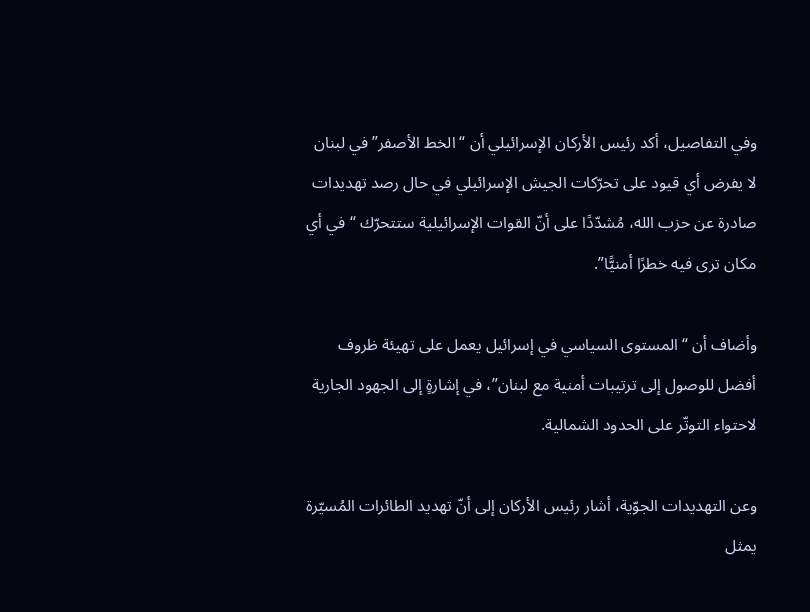وفي التفاصيل، أكد رئيس الأركان الإسرائيلي أن “الخط الأصفر” في لبنان لا يفرض أي قيود على تحرّكات الجيش الإسرائيلي في حال رصد تهديدات صادرة عن حزب الله، مُشدّدًا على أنّ القوات الإسرائيلية ستتحرّك “في أي مكان ترى فيه خطرًا أمنيًّا”.

وأضاف أن “المستوى السياسي في إسرائيل يعمل على تهيئة ظروف أفضل للوصول إلى ترتيبات أمنية مع لبنان”، في إشارةٍ إلى الجهود الجارية لاحتواء التوتّر على الحدود الشمالية.

وعن التهديدات الجوّية، أشار رئيس الأركان إلى أنّ تهديد الطائرات المُسيّرة يمثل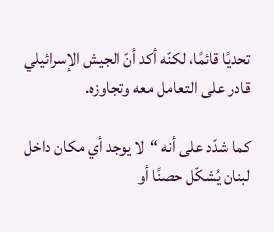تحديًا قائمًا، لكنّه أكد أنّ الجيش الإسرائيلي قادر على التعامل معه وتجاوزه.

كما شدّد على أنه “لا يوجد أي مكان داخل لبنان يُشكّل حصنًا أو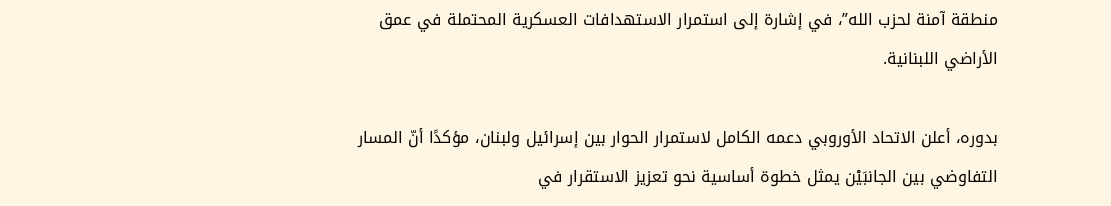منطقة آمنة لحزب الله”، في إشارة إلى استمرار الاستهدافات العسكرية المحتملة في عمق الأراضي اللبنانية.

بدوره، أعلن الاتحاد الأوروبي دعمه الكامل لاستمرار الحوار بين إسرائيل ولبنان، مؤكدًا أنّ المسار التفاوضي بين الجانبَيْن يمثل خطوة أساسية نحو تعزيز الاستقرار في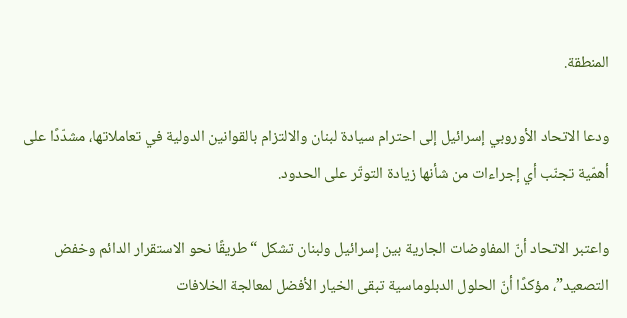المنطقة.

ودعا الاتحاد الأوروبي إسرائيل إلى احترام سيادة لبنان والالتزام بالقوانين الدولية في تعاملاتها، مشدّدًا على أهمّية تجنّب أي إجراءات من شأنها زيادة التوتّر على الحدود.

واعتبر الاتحاد أنّ المفاوضات الجارية بين إسرائيل ولبنان تشكل “طريقًا نحو الاستقرار الدائم وخفض التصعيد”، مؤكدًا أنّ الحلول الدبلوماسية تبقى الخيار الأفضل لمعالجة الخلافات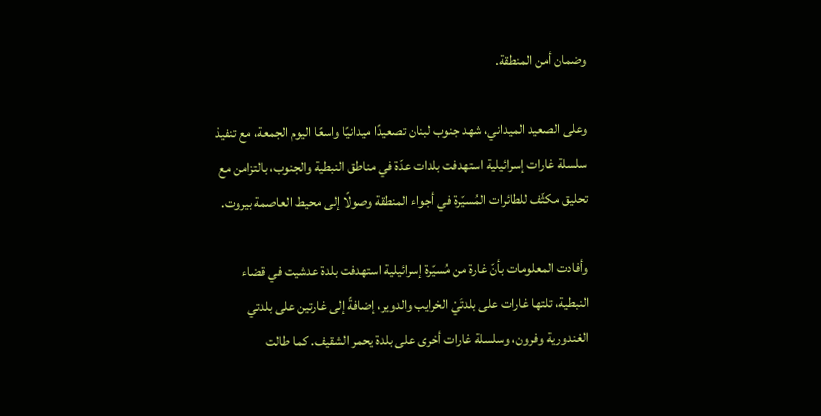وضمان أمن المنطقة.

وعلى الصعيد الميداني، شهد جنوب لبنان تصعيدًا ميدانيًا واسعًا اليوم الجمعة، مع تنفيذ سلسلة غارات إسرائيلية استهدفت بلدات عدّة في مناطق النبطية والجنوب، بالتزامن مع تحليق مكثّف للطائرات المُسيّرة في أجواء المنطقة وصولًا إلى محيط العاصمة بيروت.

وأفادت المعلومات بأنّ غارة من مُسيّرة إسرائيلية استهدفت بلدة عدشيت في قضاء النبطية، تلتها غارات على بلدتَيْ الخرايب والدوير، إضافةً إلى غارتين على بلدتي الغندورية وفرون، وسلسلة غارات أخرى على بلدة يحمر الشقيف. كما طالت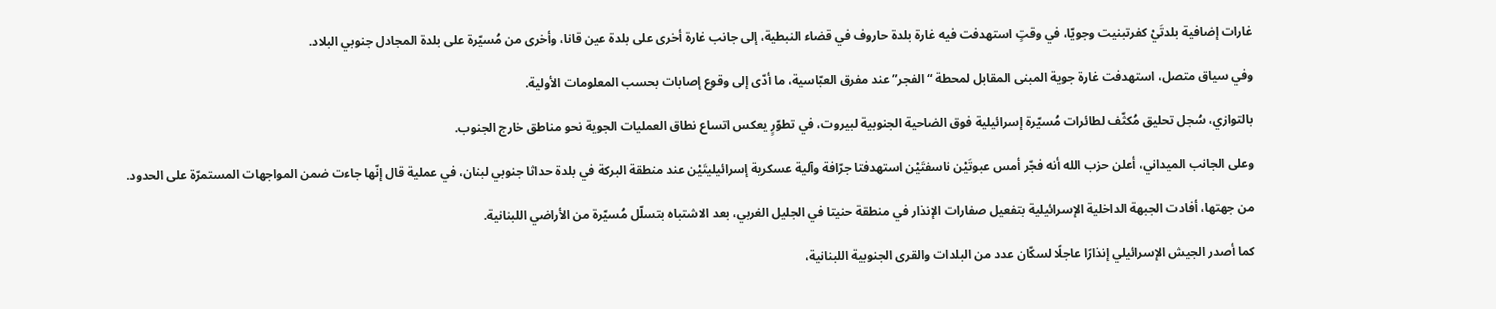غارات إضافية بلدتَيْ كفرتبنيت وجويّا، في وقتٍ استهدفت فيه غارة بلدة حاروف في قضاء النبطية، إلى جانب غارة أخرى على بلدة عين قانا، وأخرى من مُسيّرة على بلدة المجادل جنوبي البلاد.

وفي سياق متصل، استهدفت غارة جوية المبنى المقابل لمحطة “الفجر” عند مفرق العبّاسية، ما أدّى إلى وقوع إصابات بحسب المعلومات الأولية.

بالتوازي، سُجل تحليق مُكثّف لطائرات مُسيّرة إسرائيلية فوق الضاحية الجنوبية لبيروت، في تطوّرٍ يعكس اتساع نطاق العمليات الجوية نحو مناطق خارج الجنوب.

وعلى الجانب الميداني، أعلن حزب الله أنه فجّر أمس عبوتَيْن ناسفتَيْن استهدفتا جرّافة وآلية عسكرية إسرائيليتَيْن عند منطقة البركة في بلدة حداثا جنوبي لبنان، في عملية قال إنّها جاءت ضمن المواجهات المستمرّة على الحدود.

من جهتها، أفادت الجبهة الداخلية الإسرائيلية بتفعيل صفارات الإنذار في منطقة حنيتا في الجليل الغربي، بعد الاشتباه بتسلّل مُسيّرة من الأراضي اللبنانية.

كما أصدر الجيش الإسرائيلي إنذارًا عاجلًا لسكّان عدد من البلدات والقرى الجنوبية اللبنانية،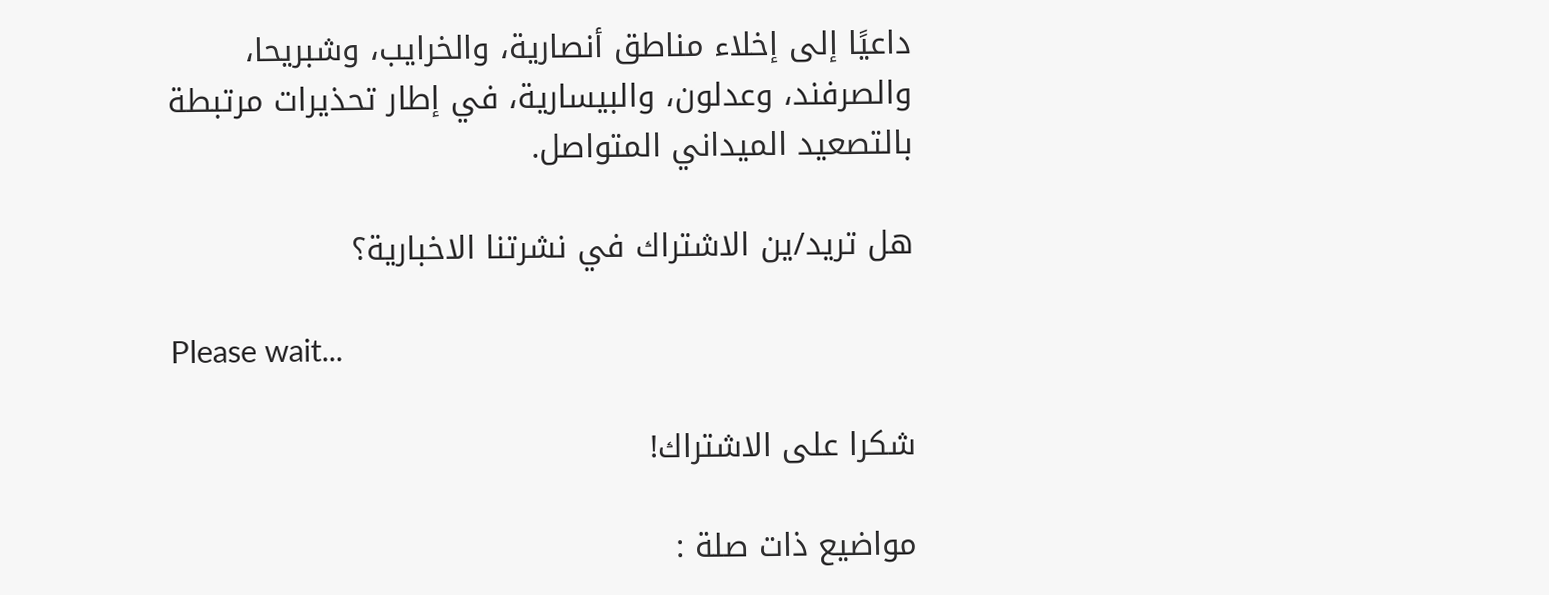داعيًا إلى إخلاء مناطق أنصارية، والخرايب، وشبريحا، والصرفند، وعدلون، والبيسارية، في إطار تحذيرات مرتبطة بالتصعيد الميداني المتواصل.

هل تريد/ين الاشتراك في نشرتنا الاخبارية؟

Please wait...

شكرا على الاشتراك!

مواضيع ذات صلة :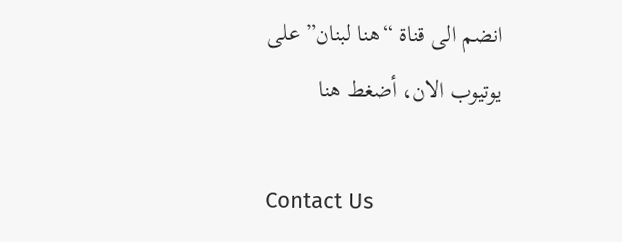انضم الى قناة “هنا لبنان” على يوتيوب الان، أضغط هنا

Contact Us